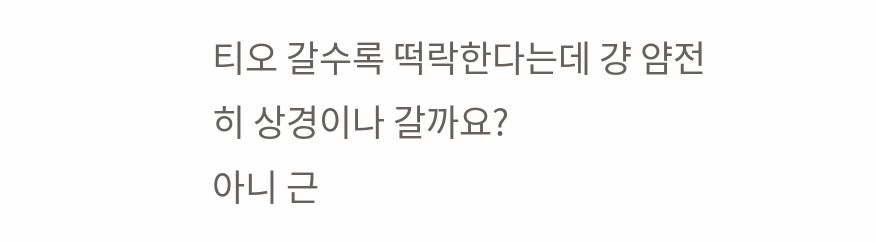티오 갈수록 떡락한다는데 걍 얌전히 상경이나 갈까요?
아니 근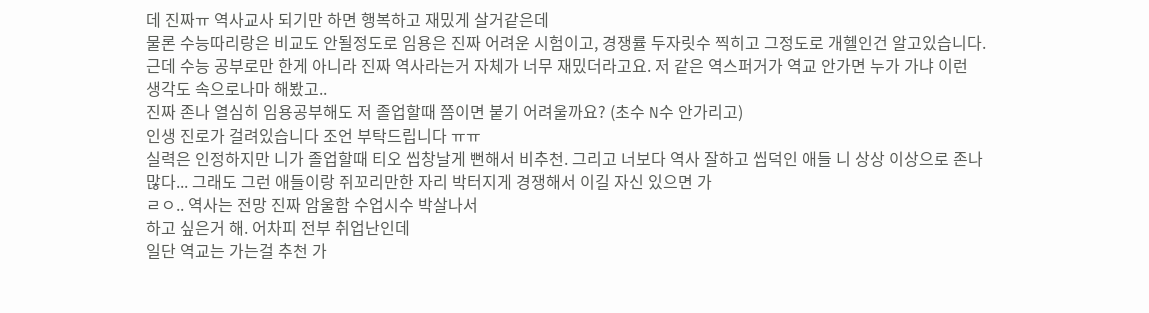데 진짜ㅠ 역사교사 되기만 하면 행복하고 재밌게 살거같은데
물론 수능따리랑은 비교도 안될정도로 임용은 진짜 어려운 시험이고, 경쟁률 두자릿수 찍히고 그정도로 개헬인건 알고있습니다.
근데 수능 공부로만 한게 아니라 진짜 역사라는거 자체가 너무 재밌더라고요. 저 같은 역스퍼거가 역교 안가면 누가 가냐 이런 생각도 속으로나마 해봤고..
진짜 존나 열심히 임용공부해도 저 졸업할때 쯤이면 붙기 어려울까요? (초수 N수 안가리고)
인생 진로가 걸려있습니다 조언 부탁드립니다 ㅠㅠ
실력은 인정하지만 니가 졸업할때 티오 씹창날게 뻔해서 비추천. 그리고 너보다 역사 잘하고 씹덕인 애들 니 상상 이상으로 존나 많다... 그래도 그런 애들이랑 쥐꼬리만한 자리 박터지게 경쟁해서 이길 자신 있으면 가
ㄹㅇ.. 역사는 전망 진짜 암울함 수업시수 박살나서
하고 싶은거 해. 어차피 전부 취업난인데
일단 역교는 가는걸 추천 가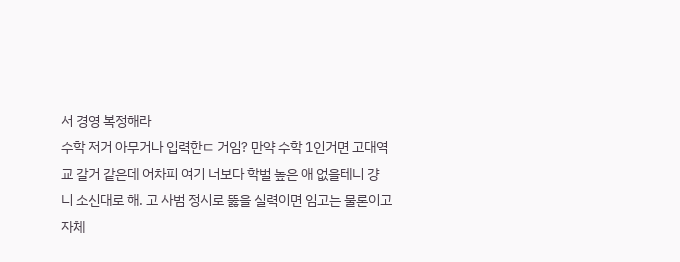서 경영 복정해라
수학 저거 아무거나 입력한ㄷ 거임? 만약 수학 1인거면 고대역교 갈거 같은데 어차피 여기 너보다 학벌 높은 애 없을테니 걍 니 소신대로 해. 고 사범 정시로 뚫을 실력이면 임고는 물론이고 자체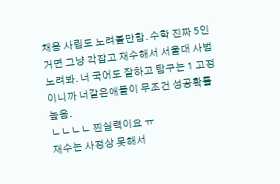채용 사립도 노려볼만함. 수학 진짜 5인거면 그냥 각잡고 재수해서 서울대 사범 노려봐. 너 국어도 잘하고 탐구는 1 고정이니까 너같은애들이 무조건 성공확률 높음.
ㄴㄴㄴㄴ 찐실력이요 ㅠ
재수는 사정상 못해서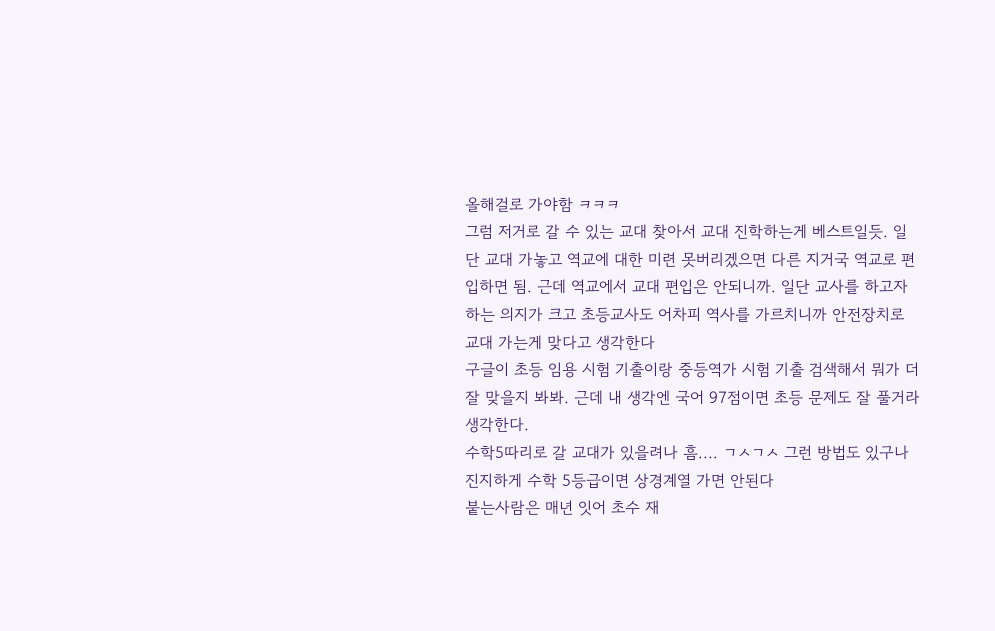올해걸로 가야함 ㅋㅋㅋ
그럼 저거로 갈 수 있는 교대 찾아서 교대 진학하는게 베스트일듯. 일단 교대 가놓고 역교에 대한 미련 못버리겠으면 다른 지거국 역교로 편입하면 됨. 근데 역교에서 교대 편입은 안되니까. 일단 교사를 하고자 하는 의지가 크고 초등교사도 어차피 역사를 가르치니까 안전장치로 교대 가는게 맞다고 생각한다
구글이 초등 임용 시험 기출이랑 중등역가 시험 기출 검색해서 뭐가 더 잘 맞을지 봐봐. 근데 내 생각엔 국어 97점이면 초등 문제도 잘 풀거라 생각한다.
수학5따리로 갈 교대가 있을려나 흠.... ㄱㅅㄱㅅ 그런 방법도 있구나
진지하게 수학 5등급이면 상경계열 가면 안된다
붙는사람은 매년 잇어 초수 재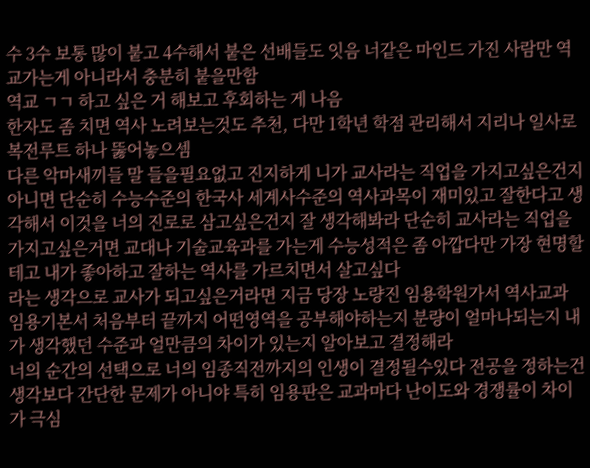수 3수 보통 많이 붙고 4수해서 붙은 선배들도 잇음 너같은 마인드 가진 사람만 역교가는게 아니라서 충분히 붙을만함
역교 ㄱㄱ 하고 싶은 거 해보고 후회하는 게 나음
한자도 좀 치면 역사 노려보는것도 추천, 다만 1학년 학점 관리해서 지리나 일사로 복전루트 하나 뚫어놓으셈
다른 악마새끼들 말 들을필요없고 진지하게 니가 교사라는 직업을 가지고싶은건지 아니면 단순히 수능수준의 한국사 세계사수준의 역사과목이 재미있고 잘한다고 생각해서 이것을 너의 진로로 삼고싶은건지 잘 생각해봐라 단순히 교사라는 직업을 가지고싶은거면 교대나 기술교육과를 가는게 수능성적은 좀 아깝다만 가장 현명할테고 내가 좋아하고 잘하는 역사를 가르치면서 살고싶다
라는 생각으로 교사가 되고싶은거라면 지금 당장 노량진 임용학원가서 역사교과 임용기본서 처음부터 끝까지 어떤영역을 공부해야하는지 분량이 얼마나되는지 내가 생각했던 수준과 얼만큼의 차이가 있는지 알아보고 결정해라
너의 순간의 선택으로 너의 임종직전까지의 인생이 결정될수있다 전공을 정하는건 생각보다 간단한 문제가 아니야 특히 임용판은 교과마다 난이도와 경쟁률이 차이가 극심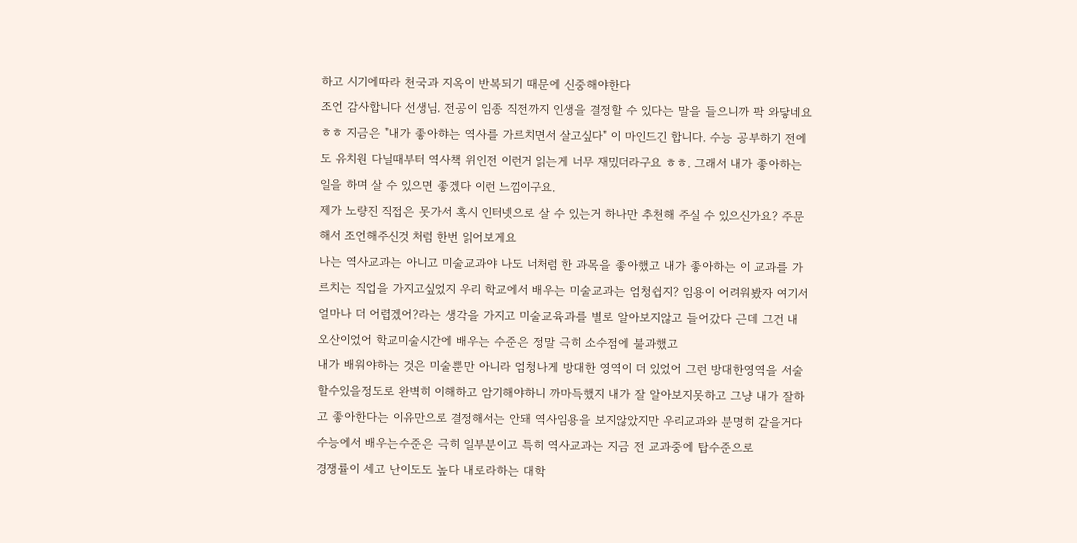하고 시기에따라 천국과 지옥이 반복되기 때문에 신중해야한다
조언 감사합니다 선생님. 전공이 임종 직전까지 인생을 결정할 수 있다는 말을 들으니까 팍 와닿네요 ㅎㅎ 지금은 "내가 좋아햐는 역사를 가르치면서 살고싶다" 이 마인드긴 합니다. 수능 공부하기 전에도 유치원 다닐때부터 역사책 위인전 이런거 읽는게 너무 재밌더라구요 ㅎㅎ. 그래서 내가 좋아하는 일을 하며 살 수 있으면 좋겠다 이런 느낌이구요.
제가 노량진 직접은 못가서 혹시 인터넷으로 살 수 있는거 하나만 추천해 주실 수 있으신가요? 주문해서 조언해주신것 처럼 한번 읽어보게요
나는 역사교과는 아니고 미술교과야 나도 너처럼 한 과목을 좋아했고 내가 좋아하는 이 교과를 가르치는 직업을 가지고싶었지 우리 학교에서 배우는 미술교과는 엄청쉽지? 임용이 어려워봤자 여기서 얼마나 더 어렵겠어?라는 생각을 가지고 미술교육과를 별로 알아보지않고 들어갔다 근데 그건 내 오산이었어 학교미술시간에 배우는 수준은 정말 극히 소수점에 불과했고
내가 배워야하는 것은 미술뿐만 아니라 엄청나게 방대한 영역이 더 있었어 그런 방대한영역을 서술할수있을정도로 완벽히 이해하고 암기해야하니 까마득했지 내가 잘 알아보지못하고 그냥 내가 잘하고 좋아한다는 이유만으로 결정해서는 안돼 역사임용을 보지않았지만 우리교과와 분명히 같을거다 수능에서 배우는수준은 극히 일부분이고 특히 역사교과는 지금 전 교과중에 탑수준으로
경쟁률이 세고 난이도도 높다 내로라하는 대학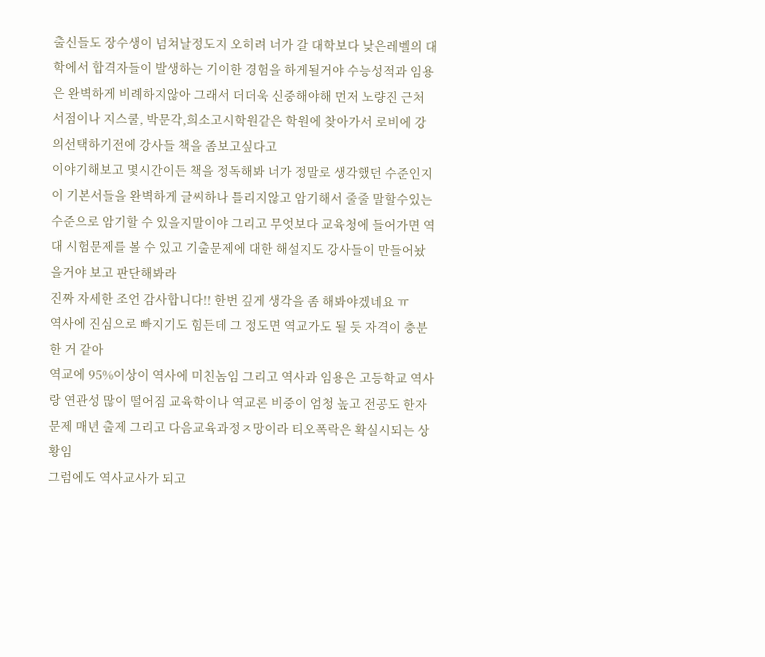출신들도 장수생이 넘쳐날정도지 오히려 너가 갈 대학보다 낮은레벨의 대학에서 합격자들이 발생하는 기이한 경험을 하게될거야 수능성적과 임용은 완벽하게 비례하지않아 그래서 더더욱 신중해야해 먼저 노량진 근처 서점이나 지스쿨, 박문각,희소고시학원같은 학원에 찾아가서 로비에 강의선택하기전에 강사들 책을 좀보고싶다고
이야기해보고 몇시간이든 책을 정독해봐 너가 정말로 생각했던 수준인지 이 기본서들을 완벽하게 글씨하나 틀리지않고 암기해서 줄줄 말할수있는 수준으로 암기할 수 있을지말이야 그리고 무엇보다 교육청에 들어가면 역대 시험문제를 볼 수 있고 기출문제에 대한 해설지도 강사들이 만들어놨을거야 보고 판단해봐라
진짜 자세한 조언 감사합니다!! 한번 깊게 생각을 좀 해봐야겠네요 ㅠ
역사에 진심으로 빠지기도 힘든데 그 정도면 역교가도 될 듯 자격이 충분한 거 같아
역교에 95%이상이 역사에 미친놈임 그리고 역사과 임용은 고등학교 역사랑 연관성 많이 떨어짐 교육학이나 역교론 비중이 엄청 높고 전공도 한자문제 매년 출제 그리고 다음교육과정ㅈ망이라 티오폭락은 확실시되는 상황임
그럼에도 역사교사가 되고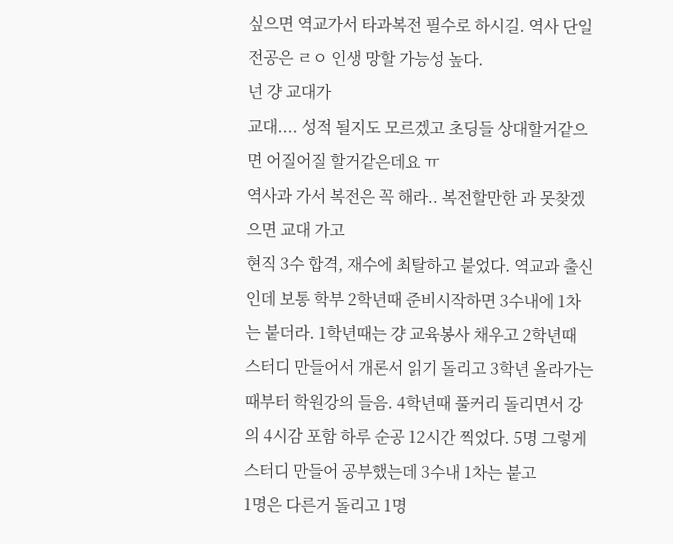싶으면 역교가서 타과복전 필수로 하시길. 역사 단일전공은 ㄹㅇ 인생 망할 가능성 높다.
넌 걍 교대가
교대.... 성적 될지도 모르겠고 초딩들 상대할거같으면 어질어질 할거같은데요 ㅠ
역사과 가서 복전은 꼭 해라.. 복전할만한 과 못찾겠으면 교대 가고
현직 3수 합격, 재수에 최탈하고 붙었다. 역교과 출신인데 보통 학부 2학년때 준비시작하면 3수내에 1차는 붙더라. 1학년때는 걍 교육봉사 채우고 2학년때 스터디 만들어서 개론서 읽기 돌리고 3학년 올라가는 때부터 학원강의 들음. 4학년때 풀커리 돌리면서 강의 4시감 포함 하루 순공 12시간 찍었다. 5명 그렇게 스터디 만들어 공부했는데 3수내 1차는 붙고
1명은 다른거 돌리고 1명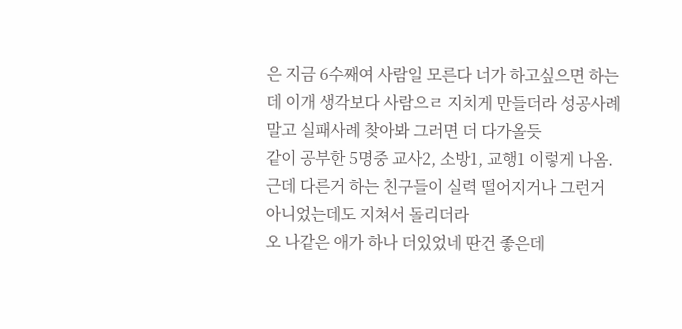은 지금 6수째여 사람일 모른다 너가 하고싶으면 하는데 이개 생각보다 사람으ㄹ 지치게 만들더라 성공사례 말고 실패사례 찾아봐 그러면 더 다가올듯
같이 공부한 5명중 교사2, 소방1, 교행1 이렇게 나옴. 근데 다른거 하는 친구들이 실력 떨어지거나 그런거 아니었는데도 지쳐서 돌리더라
오 나같은 애가 하나 더있었네 딴건 좋은데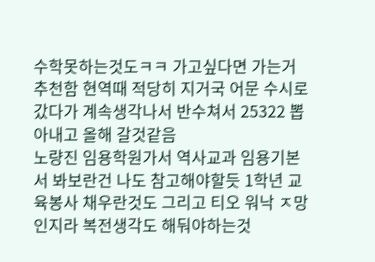수학못하는것도ㅋㅋ 가고싶다면 가는거 추천함 현역때 적당히 지거국 어문 수시로 갔다가 계속생각나서 반수쳐서 25322 뽑아내고 올해 갈것같음
노량진 임용학원가서 역사교과 임용기본서 봐보란건 나도 참고해야할듯 1학년 교육봉사 채우란것도 그리고 티오 워낙 ㅈ망인지라 복전생각도 해둬야하는것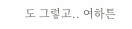도 그렇고.. 여하튼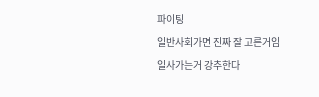파이팅
일반사회가면 진짜 잘 고른거임
일사가는거 강추한다